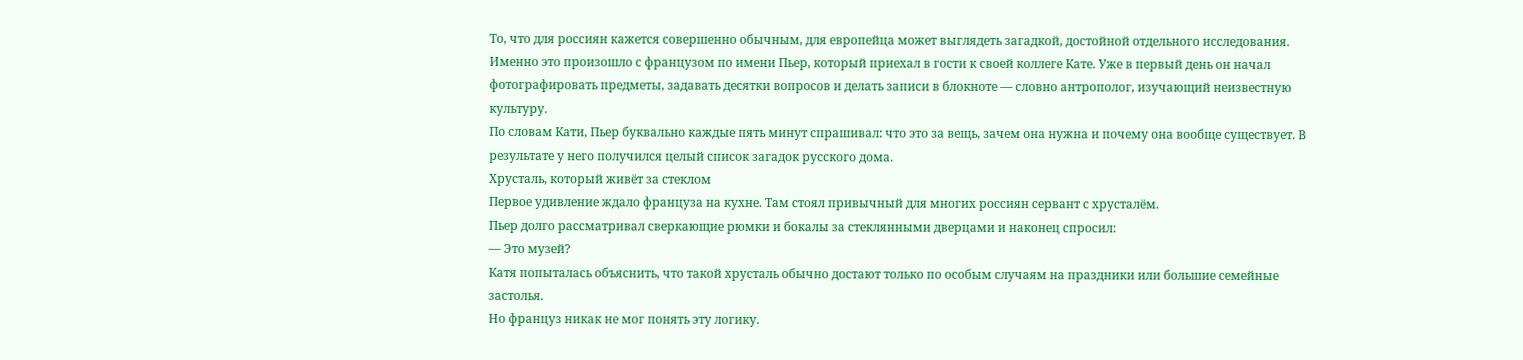То, что для россиян кажется совершенно обычным, для европейца может выглядеть загадкой, достойной отдельного исследования.
Именно это произошло с французом по имени Пьер, который приехал в гости к своей коллеге Кате. Уже в первый день он начал фотографировать предметы, задавать десятки вопросов и делать записи в блокноте — словно антрополог, изучающий неизвестную культуру.
По словам Кати, Пьер буквально каждые пять минут спрашивал: что это за вещь, зачем она нужна и почему она вообще существует. В результате у него получился целый список загадок русского дома.
Хрусталь, который живёт за стеклом
Первое удивление ждало француза на кухне. Там стоял привычный для многих россиян сервант с хрусталём.
Пьер долго рассматривал сверкающие рюмки и бокалы за стеклянными дверцами и наконец спросил:
— Это музей?
Катя попыталась объяснить, что такой хрусталь обычно достают только по особым случаям на праздники или большие семейные застолья.
Но француз никак не мог понять эту логику.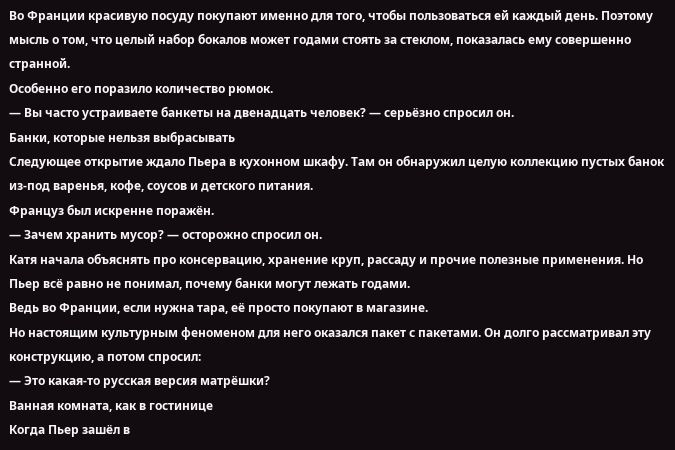Во Франции красивую посуду покупают именно для того, чтобы пользоваться ей каждый день. Поэтому мысль о том, что целый набор бокалов может годами стоять за стеклом, показалась ему совершенно странной.
Особенно его поразило количество рюмок.
— Вы часто устраиваете банкеты на двенадцать человек? — серьёзно спросил он.
Банки, которые нельзя выбрасывать
Следующее открытие ждало Пьера в кухонном шкафу. Там он обнаружил целую коллекцию пустых банок из-под варенья, кофе, соусов и детского питания.
Француз был искренне поражён.
— Зачем хранить мусор? — осторожно спросил он.
Катя начала объяснять про консервацию, хранение круп, рассаду и прочие полезные применения. Но Пьер всё равно не понимал, почему банки могут лежать годами.
Ведь во Франции, если нужна тара, её просто покупают в магазине.
Но настоящим культурным феноменом для него оказался пакет с пакетами. Он долго рассматривал эту конструкцию, а потом спросил:
— Это какая-то русская версия матрёшки?
Ванная комната, как в гостинице
Когда Пьер зашёл в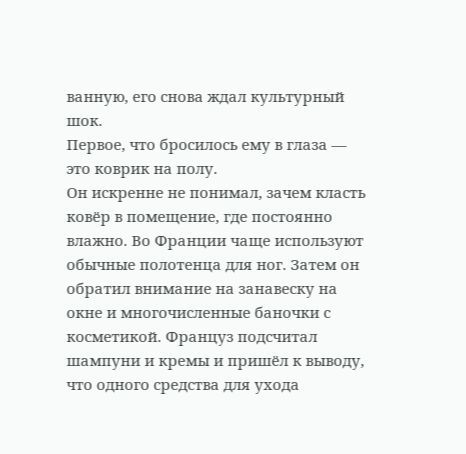ванную, его снова ждал культурный шок.
Первое, что бросилось ему в глаза — это коврик на полу.
Он искренне не понимал, зачем класть ковёр в помещение, где постоянно влажно. Во Франции чаще используют обычные полотенца для ног. Затем он обратил внимание на занавеску на окне и многочисленные баночки с косметикой. Француз подсчитал шампуни и кремы и пришёл к выводу, что одного средства для ухода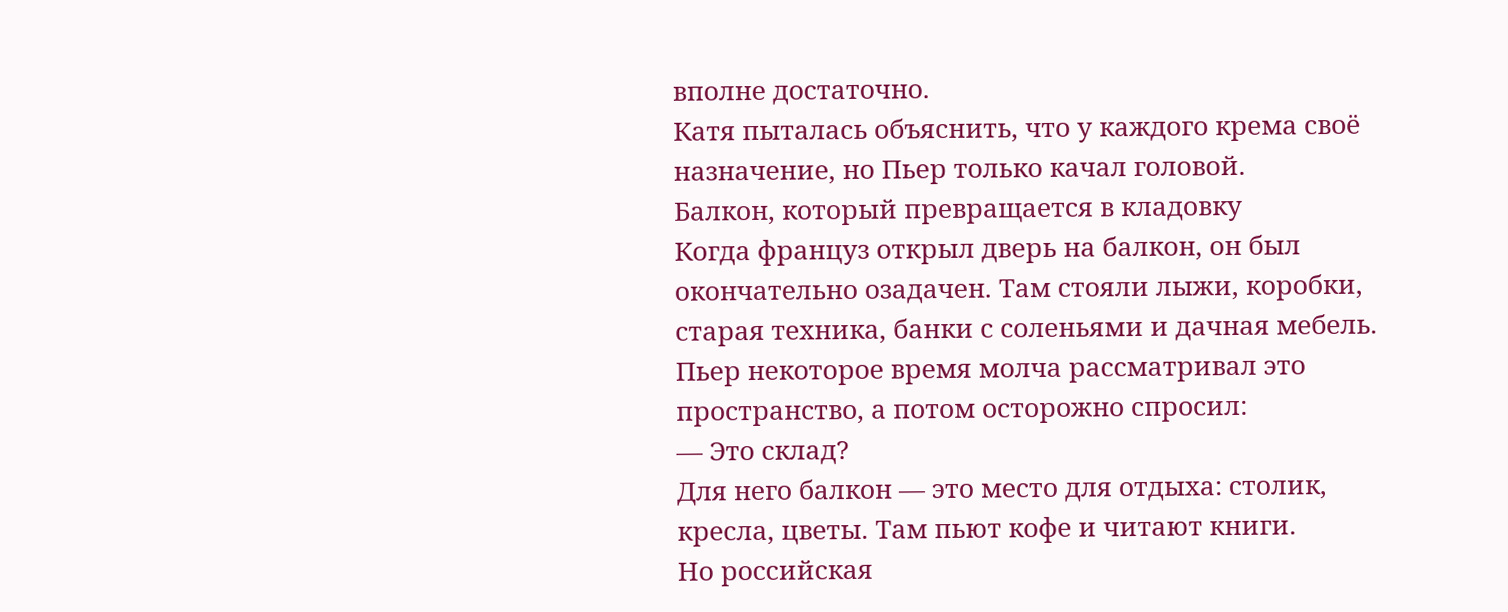вполне достаточно.
Катя пыталась объяснить, что у каждого крема своё назначение, но Пьер только качал головой.
Балкон, который превращается в кладовку
Когда француз открыл дверь на балкон, он был окончательно озадачен. Там стояли лыжи, коробки, старая техника, банки с соленьями и дачная мебель.
Пьер некоторое время молча рассматривал это пространство, а потом осторожно спросил:
— Это склад?
Для него балкон — это место для отдыха: столик, кресла, цветы. Там пьют кофе и читают книги.
Но российская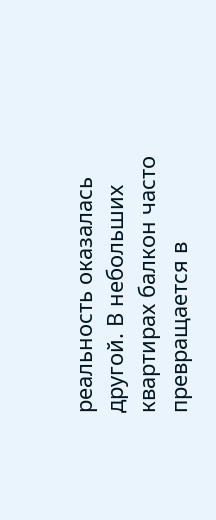реальность оказалась другой. В небольших квартирах балкон часто превращается в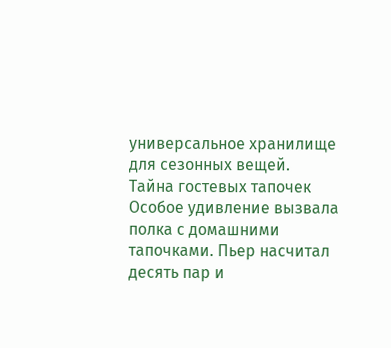универсальное хранилище для сезонных вещей.
Тайна гостевых тапочек
Особое удивление вызвала полка с домашними тапочками. Пьер насчитал десять пар и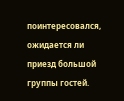поинтересовался, ожидается ли приезд большой группы гостей.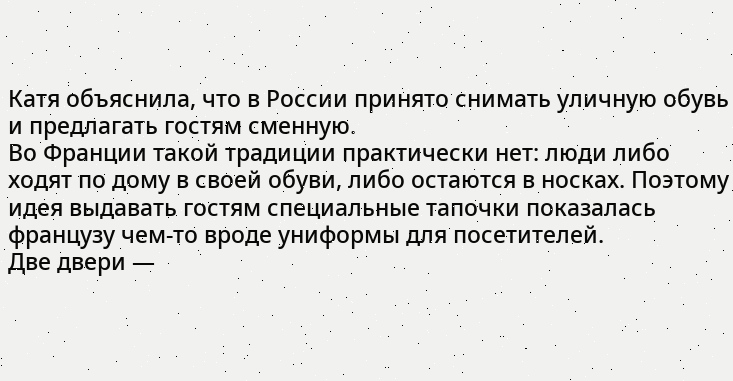Катя объяснила, что в России принято снимать уличную обувь и предлагать гостям сменную.
Во Франции такой традиции практически нет: люди либо ходят по дому в своей обуви, либо остаются в носках. Поэтому идея выдавать гостям специальные тапочки показалась французу чем-то вроде униформы для посетителей.
Две двери —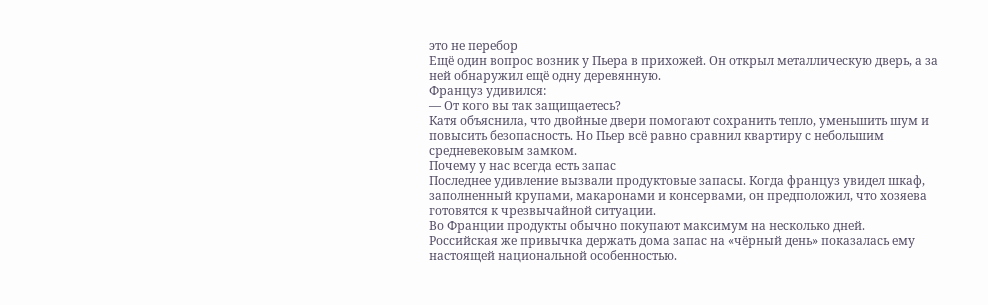это не перебор
Ещё один вопрос возник у Пьера в прихожей. Он открыл металлическую дверь, а за ней обнаружил ещё одну деревянную.
Француз удивился:
— От кого вы так защищаетесь?
Катя объяснила, что двойные двери помогают сохранить тепло, уменьшить шум и повысить безопасность. Но Пьер всё равно сравнил квартиру с небольшим средневековым замком.
Почему у нас всегда есть запас
Последнее удивление вызвали продуктовые запасы. Когда француз увидел шкаф, заполненный крупами, макаронами и консервами, он предположил, что хозяева готовятся к чрезвычайной ситуации.
Во Франции продукты обычно покупают максимум на несколько дней.
Российская же привычка держать дома запас на «чёрный день» показалась ему настоящей национальной особенностью.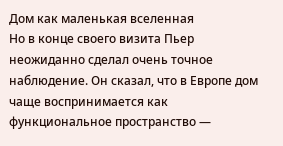Дом как маленькая вселенная
Но в конце своего визита Пьер неожиданно сделал очень точное наблюдение. Он сказал, что в Европе дом чаще воспринимается как функциональное пространство —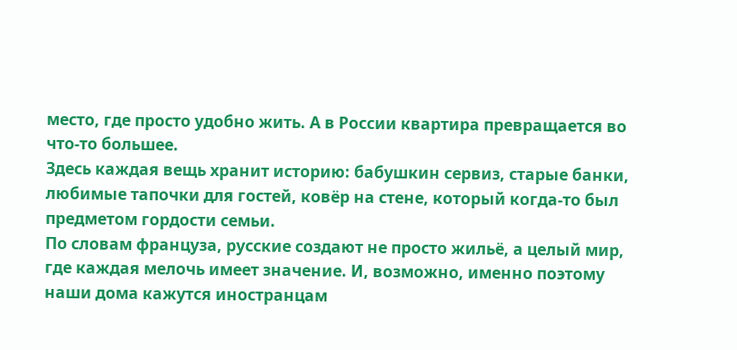место, где просто удобно жить. А в России квартира превращается во что-то большее.
Здесь каждая вещь хранит историю: бабушкин сервиз, старые банки, любимые тапочки для гостей, ковёр на стене, который когда-то был предметом гордости семьи.
По словам француза, русские создают не просто жильё, а целый мир, где каждая мелочь имеет значение. И, возможно, именно поэтому наши дома кажутся иностранцам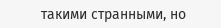такими странными, но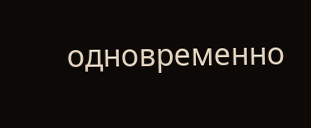одновременно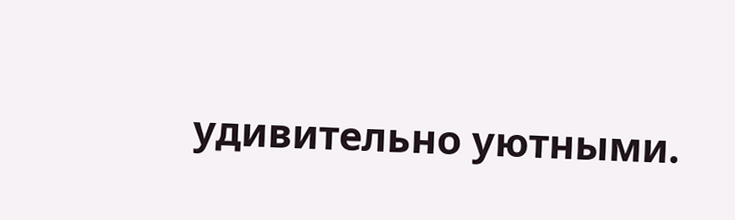удивительно уютными.